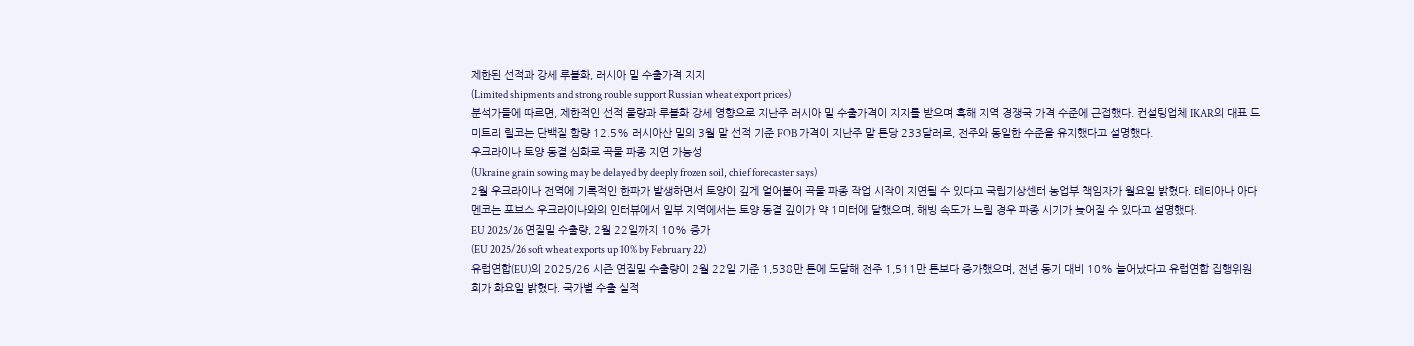제한된 선적과 강세 루블화, 러시아 밀 수출가격 지지
(Limited shipments and strong rouble support Russian wheat export prices)
분석가들에 따르면, 제한적인 선적 물량과 루블화 강세 영향으로 지난주 러시아 밀 수출가격이 지지를 받으며 흑해 지역 경쟁국 가격 수준에 근접했다. 컨설팅업체 IKAR의 대표 드미트리 릴코는 단백질 함량 12.5% 러시아산 밀의 3월 말 선적 기준 FOB 가격이 지난주 말 톤당 233달러로, 전주와 동일한 수준을 유지했다고 설명했다.
우크라이나 토양 동결 심화로 곡물 파종 지연 가능성
(Ukraine grain sowing may be delayed by deeply frozen soil, chief forecaster says)
2월 우크라이나 전역에 기록적인 한파가 발생하면서 토양이 깊게 얼어붙어 곡물 파종 작업 시작이 지연될 수 있다고 국립기상센터 농업부 책임자가 월요일 밝혔다. 테티아나 아다멘코는 포브스 우크라이나와의 인터뷰에서 일부 지역에서는 토양 동결 깊이가 약 1미터에 달했으며, 해빙 속도가 느릴 경우 파종 시기가 늦어질 수 있다고 설명했다.
EU 2025/26 연질밀 수출량, 2월 22일까지 10% 증가
(EU 2025/26 soft wheat exports up 10% by February 22)
유럽연합(EU)의 2025/26 시즌 연질밀 수출량이 2월 22일 기준 1,538만 톤에 도달해 전주 1,511만 톤보다 증가했으며, 전년 동기 대비 10% 늘어났다고 유럽연합 집행위원회가 화요일 밝혔다. 국가별 수출 실적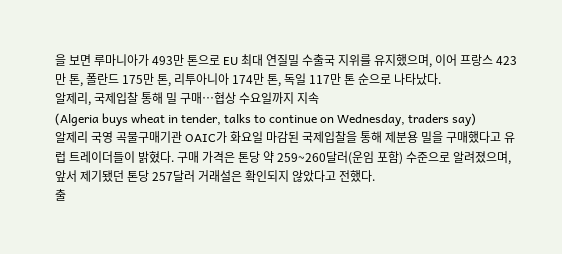을 보면 루마니아가 493만 톤으로 EU 최대 연질밀 수출국 지위를 유지했으며, 이어 프랑스 423만 톤, 폴란드 175만 톤, 리투아니아 174만 톤, 독일 117만 톤 순으로 나타났다.
알제리, 국제입찰 통해 밀 구매…협상 수요일까지 지속
(Algeria buys wheat in tender, talks to continue on Wednesday, traders say)
알제리 국영 곡물구매기관 OAIC가 화요일 마감된 국제입찰을 통해 제분용 밀을 구매했다고 유럽 트레이더들이 밝혔다. 구매 가격은 톤당 약 259~260달러(운임 포함) 수준으로 알려졌으며, 앞서 제기됐던 톤당 257달러 거래설은 확인되지 않았다고 전했다.
출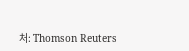처: Thomson Reuters